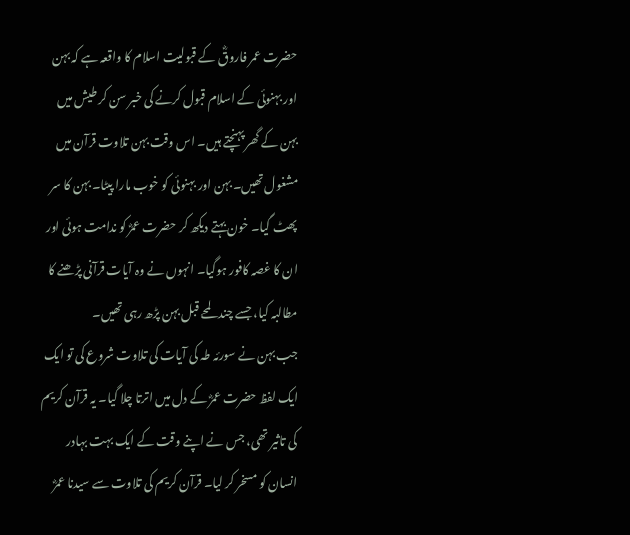حضرت عمر فاروقؓ کے قبولیت اسلام کا واقعہ ہے کہ بہن اور بہنوئی کے اسلام قبول کرنے کی خبر سن کر طیش میں بہن کے گھر پہنچتے ہیں۔ اس وقت بہن تلاوت قرآن میں مشغول تھیں۔ بہن اور بہنوئی کو خوب مارا پیٹا۔ بہن کا سر پھٹ گیا۔ خون بہتے دیکھ کر حضرت عمرؓ کو ندامت ہوئی اور ان کا غصہ کافور ہوگیا۔ انہوں نے وہ آیات قرآنی پڑھنے کا مطالبہ کیا، جسے چند لمحے قبل بہن پڑھ رہی تھیں۔
جب بہن نے سورئہ طہ کی آیات کی تلاوت شروع کی تو ایک ایک لفظ حضرت عمرؓ کے دل میں اترتا چلا گیا۔ یہ قرآن کریم کی تاثیر تھی، جس نے اپنے وقت کے ایک بہت بہادر انسان کو مسخر کر لیا۔ قرآن کریم کی تلاوت سے سیدنا عمرؓ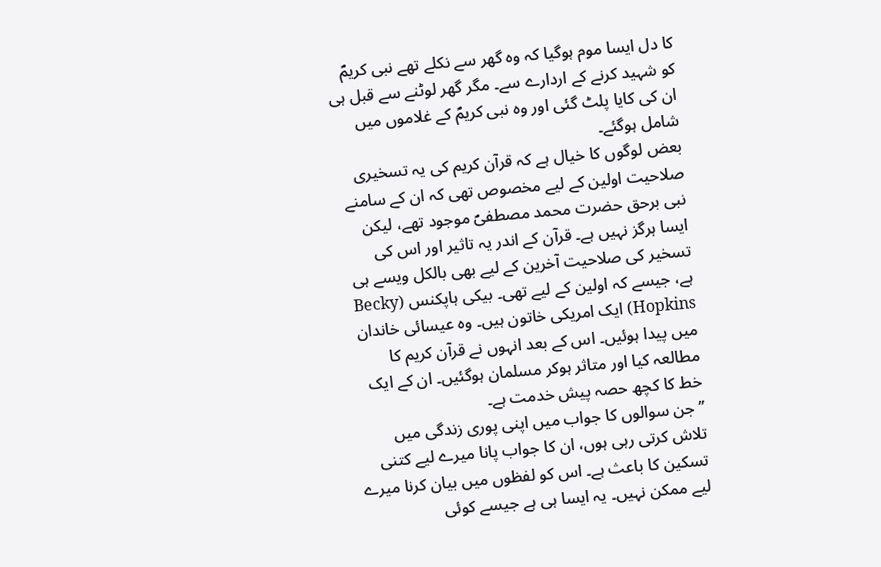کا دل ایسا موم ہوگیا کہ وہ گھر سے نکلے تھے نبی کریمؐ کو شہید کرنے کے اردارے سے۔ مگر گھر لوٹنے سے قبل ہی ان کی کایا پلٹ گئی اور وہ نبی کریمؐ کے غلاموں میں شامل ہوگئے۔
بعض لوگوں کا خیال ہے کہ قرآن کریم کی یہ تسخیری صلاحیت اولین کے لیے مخصوص تھی کہ ان کے سامنے نبی برحق حضرت محمد مصطفیؐ موجود تھے، لیکن ایسا ہرگز نہیں ہے۔ قرآن کے اندر یہ تاثیر اور اس کی تسخیر کی صلاحیت آخرین کے لیے بھی بالکل ویسے ہی ہے، جیسے کہ اولین کے لیے تھی۔ بیکی ہاپکنس (Becky Hopkins) ایک امریکی خاتون ہیں۔ وہ عیسائی خاندان میں پیدا ہوئیں۔ اس کے بعد انہوں نے قرآن کریم کا مطالعہ کیا اور متاثر ہوکر مسلمان ہوگئیں۔ ان کے ایک خط کا کچھ حصہ پیش خدمت ہے۔
’’جن سوالوں کا جواب میں اپنی پوری زندگی میں تلاش کرتی رہی ہوں، ان کا جواب پانا میرے لیے کتنی تسکین کا باعث ہے۔ اس کو لفظوں میں بیان کرنا میرے لیے ممکن نہیں۔ یہ ایسا ہی ہے جیسے کوئی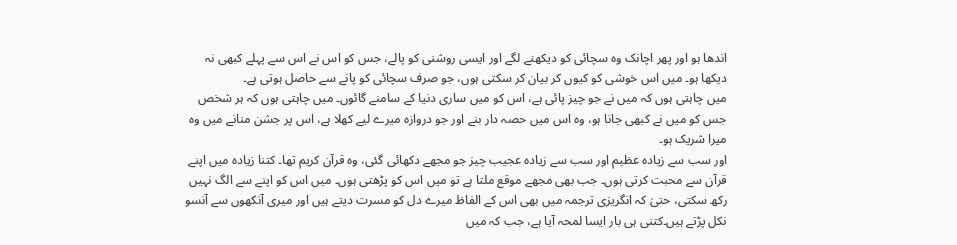اندھا ہو اور پھر اچانک وہ سچائی کو دیکھنے لگے اور ایسی روشنی کو پالے، جس کو اس نے اس سے پہلے کبھی نہ دیکھا ہو۔ میں اس خوشی کو کیوں کر بیان کر سکتی ہوں، جو صرف سچائی کو پانے سے حاصل ہوتی ہے۔
میں چاہتی ہوں کہ میں نے جو چیز پائی ہے، اس کو میں ساری دنیا کے سامنے گائوں۔ میں چاہتی ہوں کہ ہر شخص جس کو میں نے کبھی جانا ہو، وہ اس میں حصہ دار بنے اور جو دروازہ میرے لیے کھلا ہے، اس پر جشن منانے میں وہ میرا شریک ہو۔
اور سب سے زیادہ عظیم اور سب سے زیادہ عجیب چیز جو مجھے دکھائی گئی، وہ قرآن کریم تھا۔ کتنا زیادہ میں اپنے قرآن سے محبت کرتی ہوں۔ جب بھی مجھے موقع ملتا ہے تو میں اس کو پڑھتی ہوں۔ میں اس کو اپنے سے الگ نہیں رکھ سکتی، حتیٰ کہ انگریزی ترجمہ میں بھی اس کے الفاظ میرے دل کو مسرت دیتے ہیں اور میری آنکھوں سے آنسو نکل پڑتے ہیں۔کتنی ہی بار ایسا لمحہ آیا ہے، جب کہ میں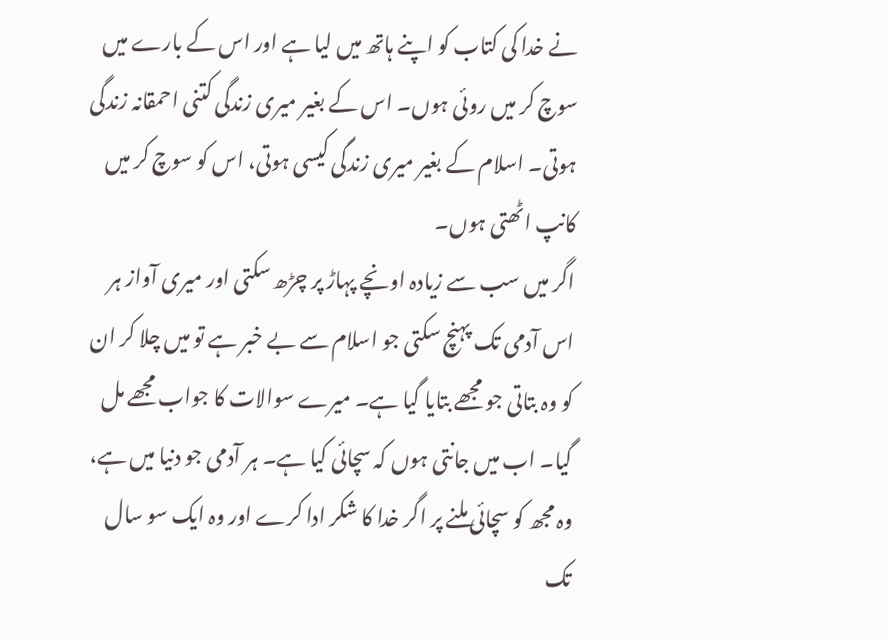نے خدا کی کتاب کو اپنے ہاتھ میں لیا ہے اور اس کے بارے میں سوچ کر میں روئی ہوں۔ اس کے بغیر میری زندگی کتنی احمقانہ زندگی ہوتی۔ اسلام کے بغیر میری زندگی کیسی ہوتی، اس کو سوچ کر میں کانپ اٹھتی ہوں۔
اگر میں سب سے زیادہ اونچے پہاڑ پر چڑھ سکتی اور میری آواز ہر اس آدمی تک پہنچ سکتی جو اسلام سے بے خبر ہے تو میں چلا کر ان کو وہ بتاتی جو مجھے بتایا گیا ہے۔ میرے سوالات کا جواب مجھے مل گیا۔ اب میں جانتی ہوں کہ سچائی کیا ہے۔ ہر آدمی جو دنیا میں ہے، وہ مجھ کو سچائی ملنے پر اگر خدا کا شکر ادا کرے اور وہ ایک سو سال تک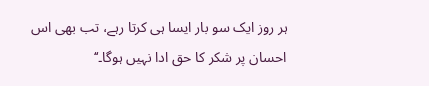ہر روز ایک سو بار ایسا ہی کرتا رہے، تب بھی اس احسان پر شکر کا حق ادا نہیں ہوگا۔‘‘